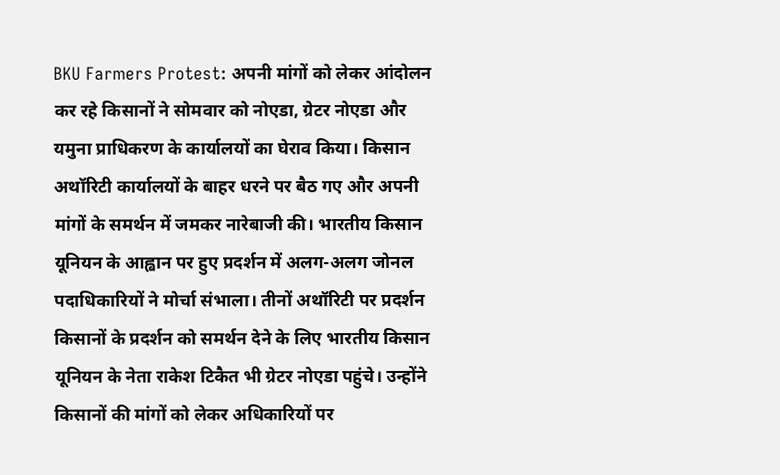BKU Farmers Protest: अपनी मांगों को लेकर आंदोलन कर रहे किसानों ने सोमवार को नोएडा, ग्रेटर नोएडा और यमुना प्राधिकरण के कार्यालयों का घेराव किया। किसान अथॉरिटी कार्यालयों के बाहर धरने पर बैठ गए और अपनी मांगों के समर्थन में जमकर नारेबाजी की। भारतीय किसान यूनियन के आह्वान पर हुए प्रदर्शन में अलग-अलग जोनल पदाधिकारियों ने मोर्चा संभाला। तीनों अथॉरिटी पर प्रदर्शन किसानों के प्रदर्शन को समर्थन देने के लिए भारतीय किसान यूनियन के नेता राकेश टिकैत भी ग्रेटर नोएडा पहुंचे। उन्होंने किसानों की मांगों को लेकर अधिकारियों पर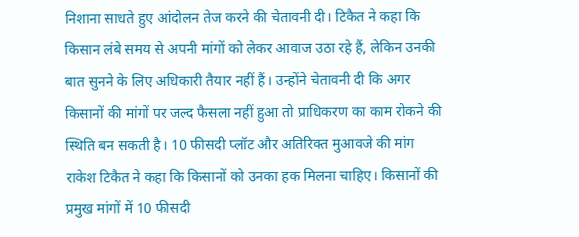निशाना साधते हुए आंदोलन तेज करने की चेतावनी दी। टिकैत ने कहा कि किसान लंबे समय से अपनी मांगों को लेकर आवाज उठा रहे हैं, लेकिन उनकी बात सुनने के लिए अधिकारी तैयार नहीं हैं। उन्होंने चेतावनी दी कि अगर किसानों की मांगों पर जल्द फैसला नहीं हुआ तो प्राधिकरण का काम रोकने की स्थिति बन सकती है। 10 फीसदी प्लॉट और अतिरिक्त मुआवजे की मांग राकेश टिकैत ने कहा कि किसानों को उनका हक मिलना चाहिए। किसानों की प्रमुख मांगों में 10 फीसदी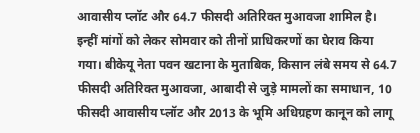आवासीय प्लॉट और 64.7 फीसदी अतिरिक्त मुआवजा शामिल है। इन्हीं मांगों को लेकर सोमवार को तीनों प्राधिकरणों का घेराव किया गया। बीकेयू नेता पवन खटाना के मुताबिक, किसान लंबे समय से 64.7 फीसदी अतिरिक्त मुआवजा, आबादी से जुड़े मामलों का समाधान, 10 फीसदी आवासीय प्लॉट और 2013 के भूमि अधिग्रहण कानून को लागू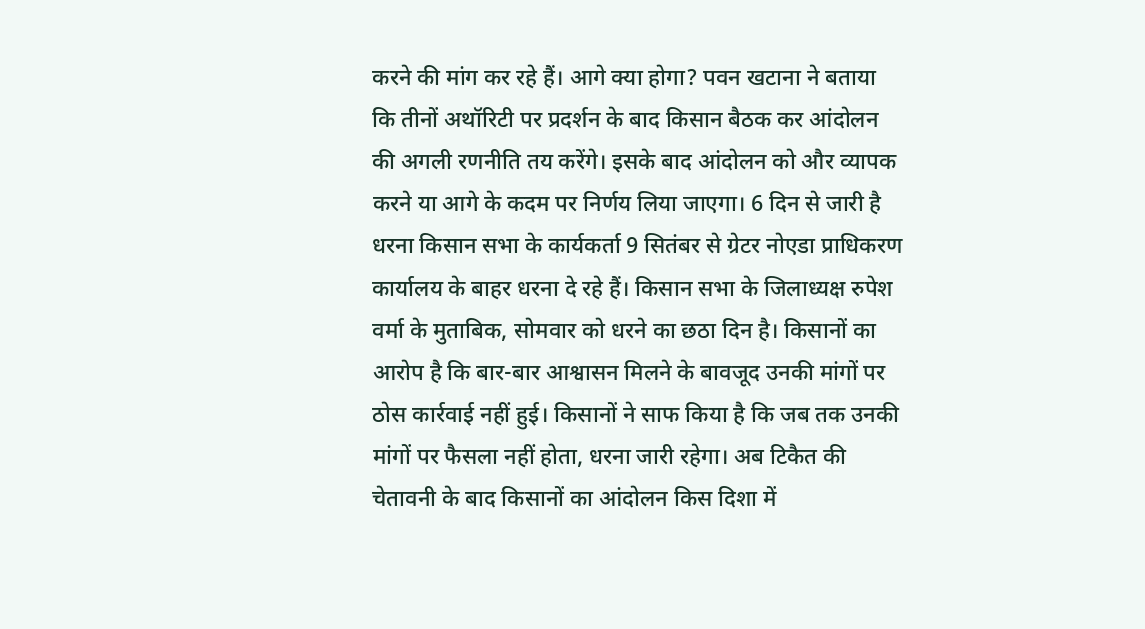करने की मांग कर रहे हैं। आगे क्या होगा? पवन खटाना ने बताया कि तीनों अथॉरिटी पर प्रदर्शन के बाद किसान बैठक कर आंदोलन की अगली रणनीति तय करेंगे। इसके बाद आंदोलन को और व्यापक करने या आगे के कदम पर निर्णय लिया जाएगा। 6 दिन से जारी है धरना किसान सभा के कार्यकर्ता 9 सितंबर से ग्रेटर नोएडा प्राधिकरण कार्यालय के बाहर धरना दे रहे हैं। किसान सभा के जिलाध्यक्ष रुपेश वर्मा के मुताबिक, सोमवार को धरने का छठा दिन है। किसानों का आरोप है कि बार-बार आश्वासन मिलने के बावजूद उनकी मांगों पर ठोस कार्रवाई नहीं हुई। किसानों ने साफ किया है कि जब तक उनकी मांगों पर फैसला नहीं होता, धरना जारी रहेगा। अब टिकैत की चेतावनी के बाद किसानों का आंदोलन किस दिशा में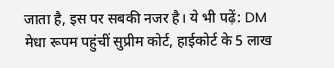जाता है, इस पर सबकी नजर है। ये भी पढ़ें: DM मेधा रूपम पहुंचीं सुप्रीम कोर्ट, हाईकोर्ट के 5 लाख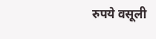रुपये वसूली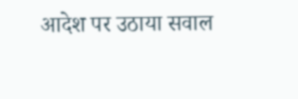आदेश पर उठाया सवाल